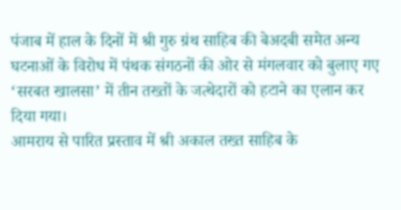पंजाब में हाल के दिनों में श्री गुरु ग्रंथ साहिब की बेअदबी समेत अन्य घटनाओं के विरोध में पंथक संगठनों की ओर से मंगलवार को बुलाए गए ‘सरबत खालसा’ में तीन तख्तों के जत्थेदारों को हटाने का एलान कर दिया गया।
आमराय से पारित प्रस्ताव में श्री अकाल तख्त साहिब के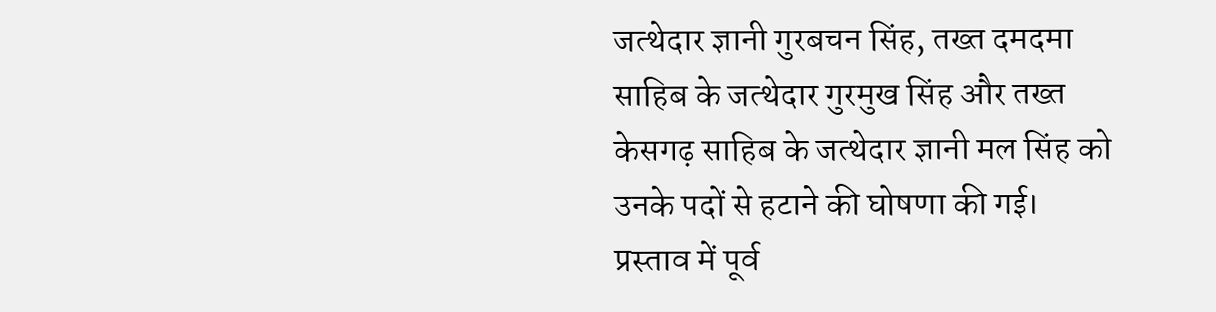जत्थेदार ज्ञानी गुरबचन सिंह, तख्त दमदमा साहिब के जत्थेदार गुरमुख सिंह और तख्त केसगढ़ साहिब के जत्थेदार ज्ञानी मल सिंह को उनके पदों से हटाने की घोषणा की गई।
प्रस्ताव में पूर्व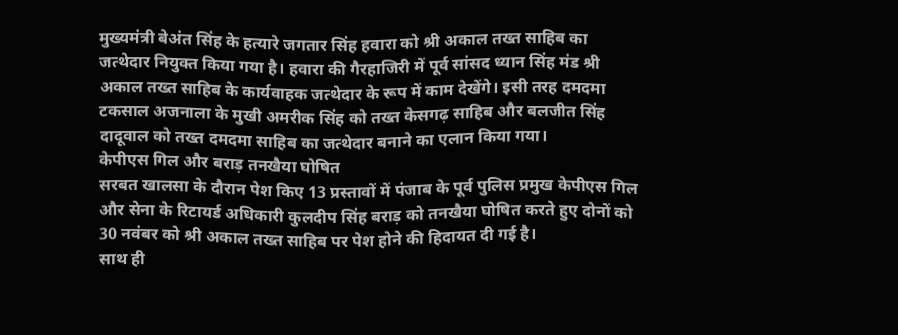मुख्यमंत्री बेअंत सिंह के हत्यारे जगतार सिंह हवारा को श्री अकाल तख्त साहिब का जत्थेदार नियुक्त किया गया है। हवारा की गैरहाजिरी में पूर्व सांसद ध्यान सिंह मंड श्री अकाल तख्त साहिब के कार्यवाहक जत्थेदार के रूप में काम देखेंगे। इसी तरह दमदमा टकसाल अजनाला के मुखी अमरीक सिंह को तख्त केसगढ़ साहिब और बलजीत सिंह दादूवाल को तख्त दमदमा साहिब का जत्थेदार बनाने का एलान किया गया।
केपीएस गिल और बराड़ तनखैया घोषित
सरबत खालसा के दौरान पेश किए 13 प्रस्तावों में पंजाब के पूर्व पुलिस प्रमुख केपीएस गिल और सेना के रिटायर्ड अधिकारी कुलदीप सिंह बराड़ को तनखैया घोषित करते हुए दोनों को 30 नवंबर को श्री अकाल तख्त साहिब पर पेश होने की हिदायत दी गई है।
साथ ही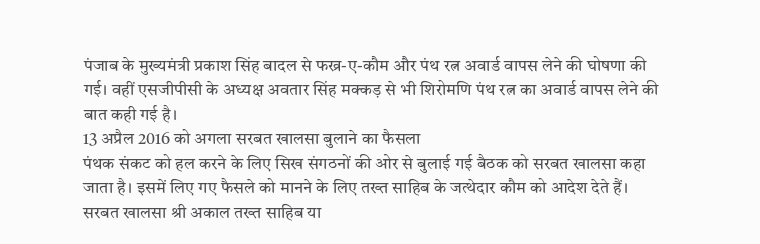पंजाब के मुख्यमंत्री प्रकाश सिंह बादल से फख्र-ए-कौम और पंथ रत्न अवार्ड वापस लेने की घोषणा की गई। वहीं एसजीपीसी के अध्यक्ष अवतार सिंह मक्कड़ से भी शिरोमणि पंथ रत्न का अवार्ड वापस लेने की बात कही गई है।
13 अप्रैल 2016 को अगला सरबत खालसा बुलाने का फैसला
पंथक संकट को हल करने के लिए सिख संगठनों की ओर से बुलाई गई बैठक को सरबत खालसा कहा जाता है। इसमें लिए गए फैसले को मानने के लिए तख्त साहिब के जत्थेदार कौम को आदेश देते हैं।
सरबत खालसा श्री अकाल तख्त साहिब या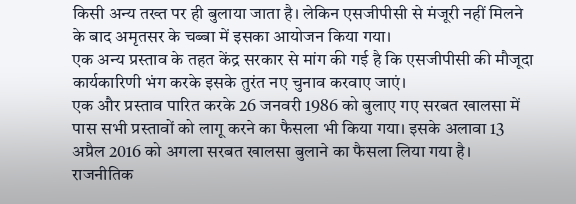किसी अन्य तख्त पर ही बुलाया जाता है। लेकिन एसजीपीसी से मंजूरी नहीं मिलने के बाद अमृतसर के चब्बा में इसका आयोजन किया गया।
एक अन्य प्रस्ताव के तहत केंद्र सरकार से मांग की गई है कि एसजीपीसी की मौजूदा कार्यकारिणी भंग करके इसके तुरंत नए चुनाव करवाए जाएं।
एक और प्रस्ताव पारित करके 26 जनवरी 1986 को बुलाए गए सरबत खालसा में पास सभी प्रस्तावों को लागू करने का फैसला भी किया गया। इसके अलावा 13 अप्रैल 2016 को अगला सरबत खालसा बुलाने का फैसला लिया गया है।
राजनीतिक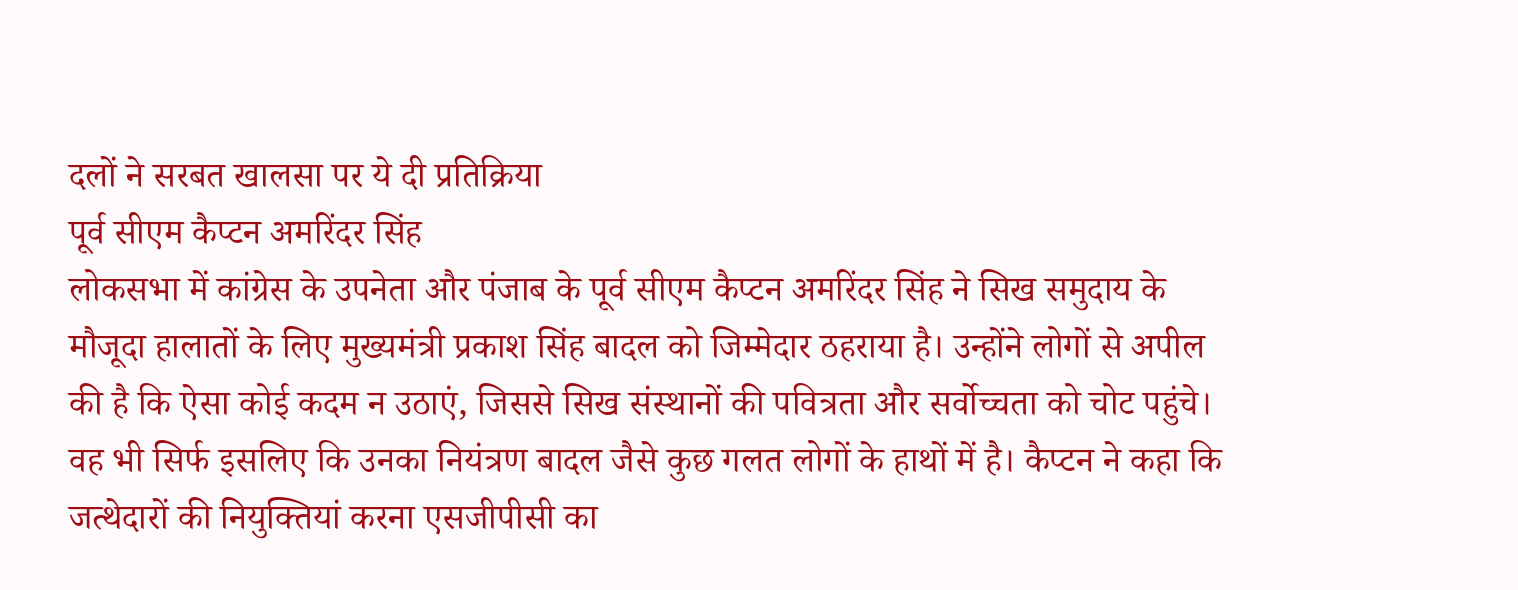दलों ने सरबत खालसा पर ये दी प्रतिक्रिया
पूर्व सीएम कैप्टन अमरिंदर सिंह
लोकसभा में कांग्रेस के उपनेता और पंजाब के पूर्व सीएम कैप्टन अमरिंदर सिंह ने सिख समुदाय के मौजूदा हालातों के लिए मुख्यमंत्री प्रकाश सिंह बादल को जिम्मेदार ठहराया है। उन्होंने लोगों से अपील की है कि ऐसा कोई कदम न उठाएं, जिससे सिख संस्थानों की पवित्रता और सर्वोच्चता को चोट पहुंचे।
वह भी सिर्फ इसलिए कि उनका नियंत्रण बादल जैसे कुछ गलत लोगों के हाथों में है। कैप्टन ने कहा कि जत्थेदारों की नियुक्तियां करना एसजीपीसी का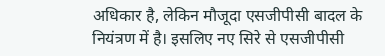अधिकार है, लेकिन मौजूदा एसजीपीसी बादल के नियंत्रण में है। इसलिए नए सिरे से एसजीपीसी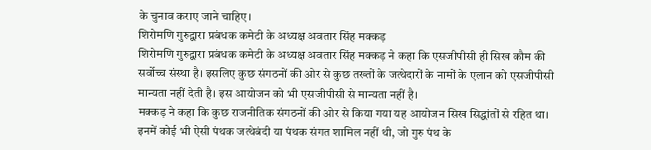के चुनाव कराए जाने चाहिए।
शिरोमणि गुरुद्वारा प्रबंधक कमेटी के अध्यक्ष अवतार सिंह मक्कड़
शिरोमणि गुरुद्वारा प्रबंधक कमेटी के अध्यक्ष अवतार सिंह मक्कड़ ने कहा कि एसजीपीसी ही सिख कौम की सर्वोच्च संस्था है। इसलिए कुछ संगठनों की ओर से कुछ तख्तों के जत्थेदारों के नामों के एलान को एसजीपीसी मान्यता नहीं देती है। इस आयोजन को भी एसजीपीसी से मान्यता नहीं है।
मक्कड़ ने कहा कि कुछ राजनीतिक संगठनों की ओर से किया गया यह आयोजन सिख सिद्धांतों से रहित था। इनमें कोई भी ऐसी पंथक जत्थेबंदी या पंथक संगत शामिल नहीं थी, जो गुरु पंथ के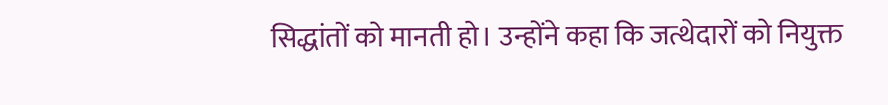सिद्धांतों को मानती हो। उन्होंने कहा कि जत्थेदारों को नियुक्त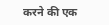करने की एक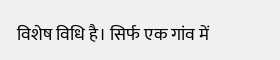विशेष विधि है। सिर्फ एक गांव में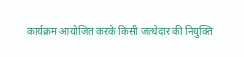कार्यक्रम आयोजित करके किसी जत्थेदार की नियुक्ति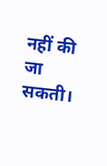नहीं की जा सकती।